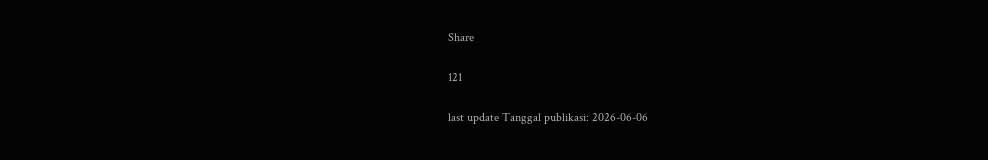Share

121

last update Tanggal publikasi: 2026-06-06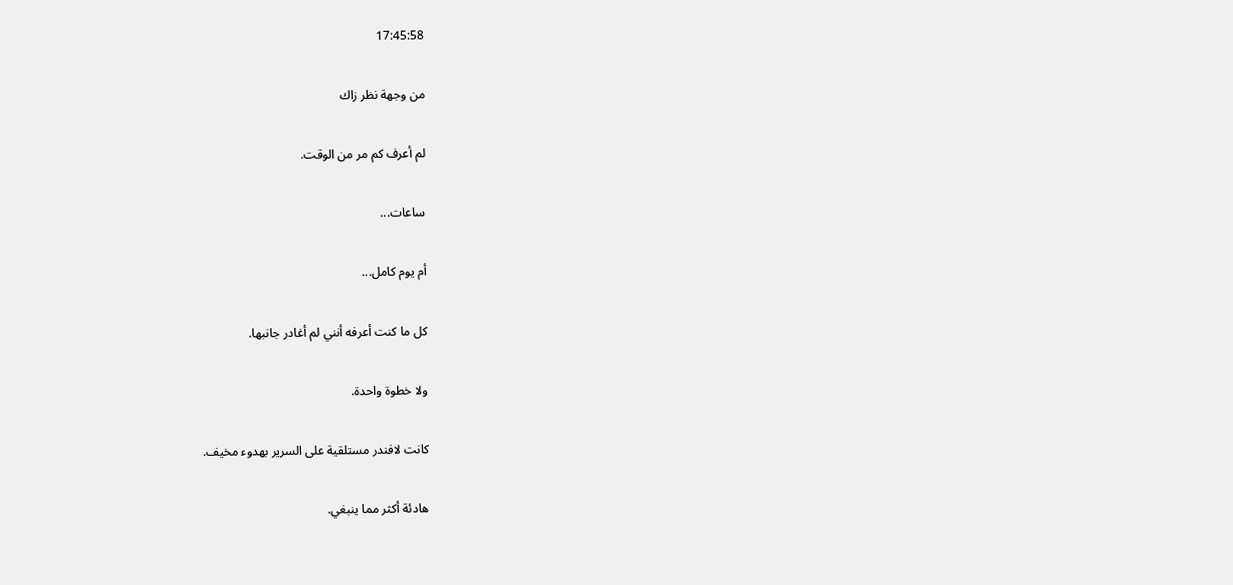17:45:58

من وجهة نظر زاك

لم أعرف كم مر من الوقت.

ساعات...

أم يوم كامل...

كل ما كنت أعرفه أنني لم أغادر جانبها.

ولا خطوة واحدة.

كانت لافندر مستلقية على السرير بهدوء مخيف.

هادئة أكثر مما ينبغي.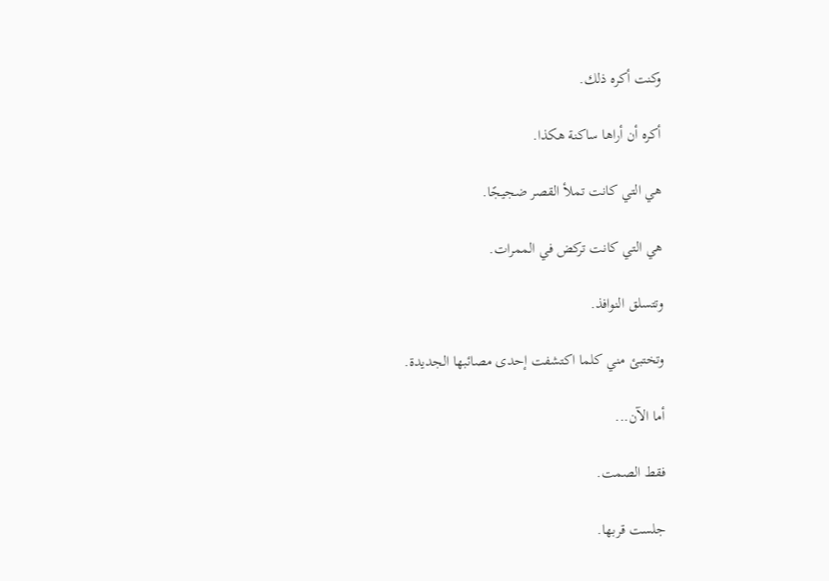وكنت أكره ذلك.

أكره أن أراها ساكنة هكذا.

هي التي كانت تملأ القصر ضجيجًا.

هي التي كانت تركض في الممرات.

وتتسلق النوافذ.

وتختبئ مني كلما اكتشفت إحدى مصائبها الجديدة.

أما الآن...

فقط الصمت.

جلست قربها.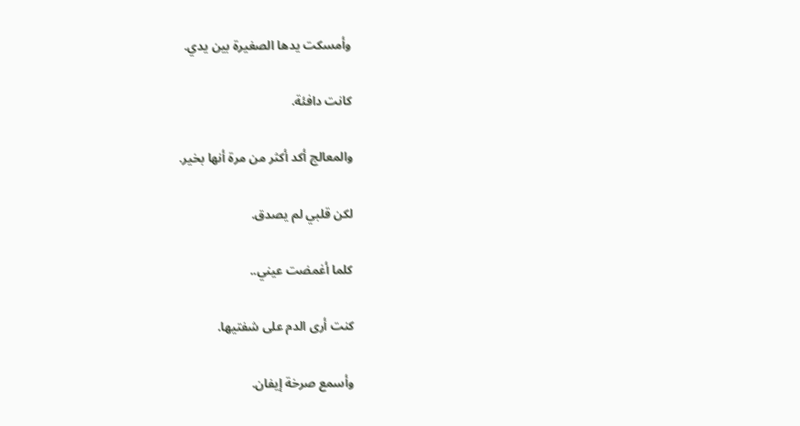وأمسكت يدها الصغيرة بين يدي.

كانت دافئة.

والمعالج أكد أكثر من مرة أنها بخير.

لكن قلبي لم يصدق.

كلما أغمضت عيني..

كنت أرى الدم على شفتيها.

وأسمع صرخة إيفان.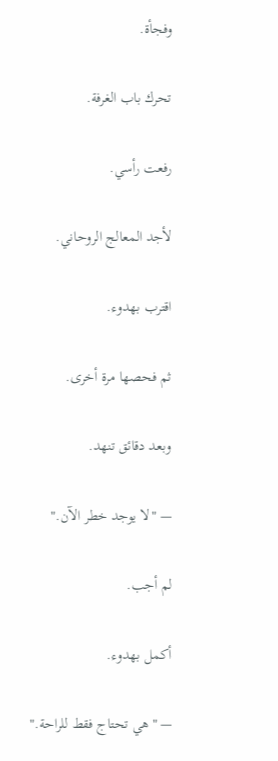وفجأة.

تحرك باب الغرفة.

رفعت رأسي.

لأجد المعالج الروحاني.

اقترب بهدوء.

ثم فحصها مرة أخرى.

وبعد دقائق تنهد.

— "لا يوجد خطر الآن."

لم أجب.

أكمل بهدوء.

— "هي تحتاج فقط للراحة."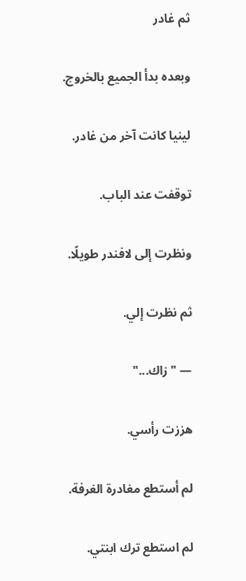ثم غادر

وبعده بدأ الجميع بالخروج.

لينيا كانت آخر من غادر.

توقفت عند الباب.

ونظرت إلى لافندر طويلًا.

ثم نظرت إلي.

— "زاك..."

هززت رأسي.

لم أستطع مغادرة الغرفة.

لم استطع ترك ابنتي.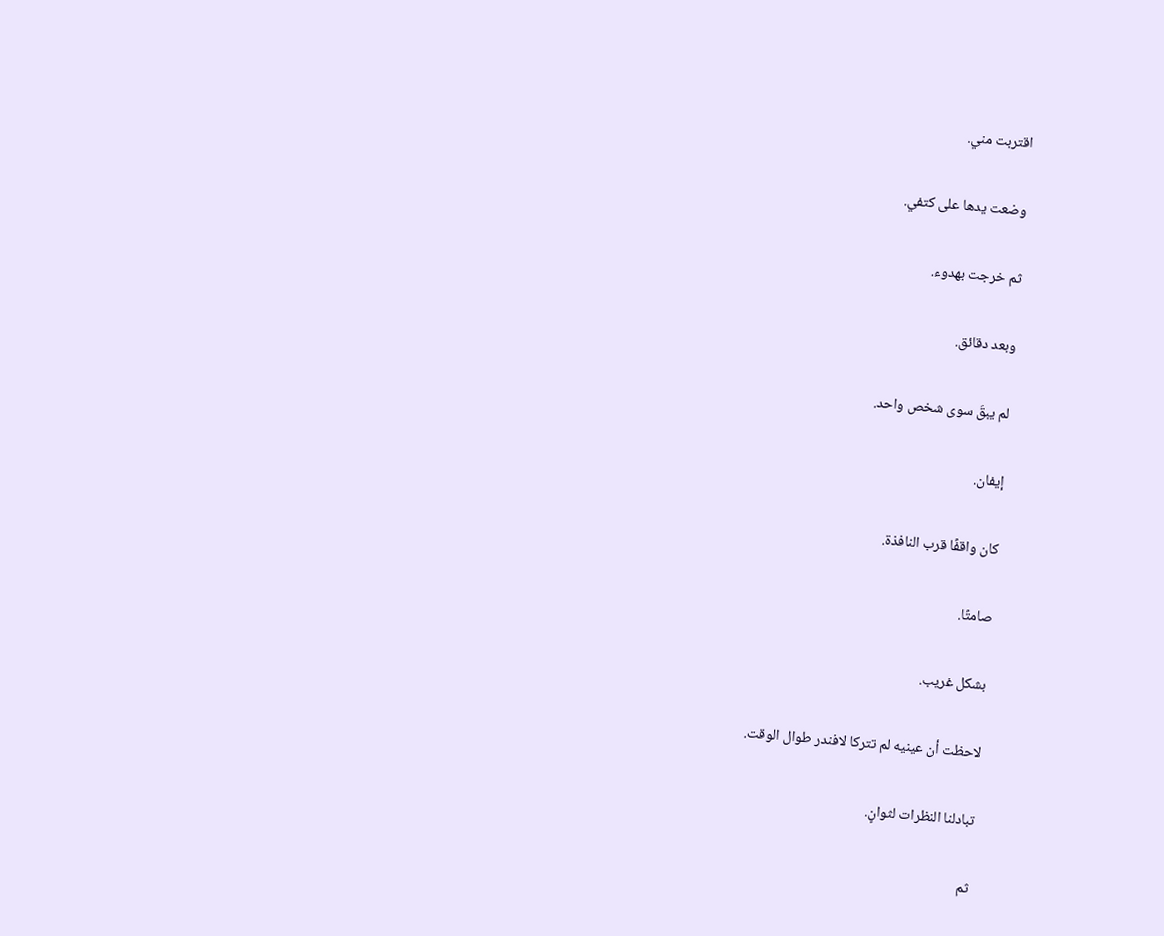اقتربت مني.

وضعت يدها على كتفي.

ثم خرجت بهدوء.

وبعد دقائق.

لم يبقَ سوى شخص واحد.

إيفان.

كان واقفًا قرب النافذة.

صامتًا.

بشكل غريب.

لاحظت أن عينيه لم تتركا لافندر طوال الوقت.

تبادلنا النظرات لثوانٍ.

ثم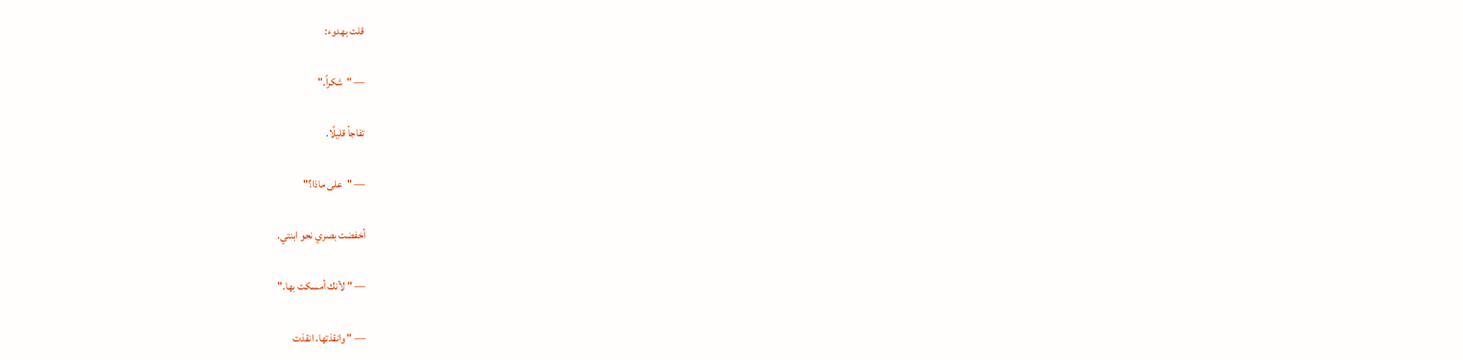قلت بهدوء:

— "شكراً."

تفاجأ قليلًا.

— "على ماذا؟"

أخفضت بصري نحو ابنتي.

— "لأنك أمسكت بها."

— " وانقذتها، انقذت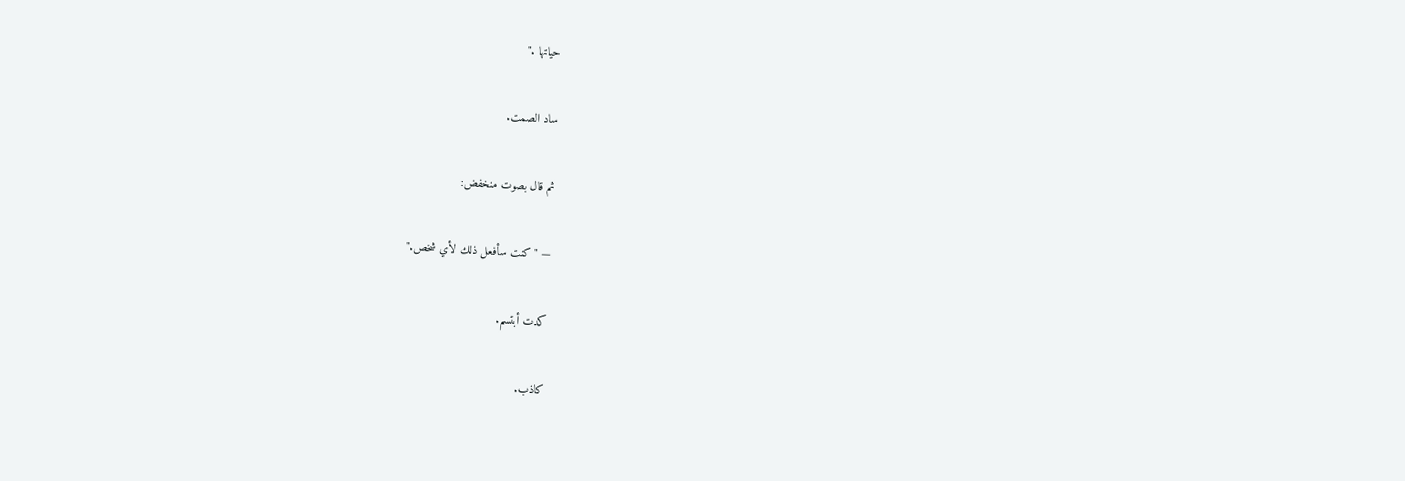حياتها ."

ساد الصمت.

ثم قال بصوت منخفض:

— "كنت سأفعل ذلك لأي شخص."

كدت أبتسم.

كاذب.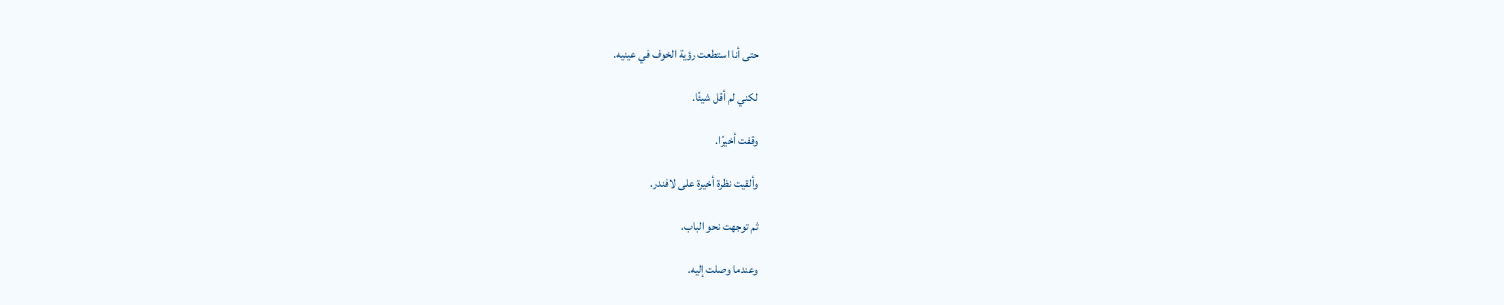حتى أنا استطعت رؤية الخوف في عينيه.

لكني لم أقل شيئًا.

وقفت أخيرًا.

وألقيت نظرة أخيرة على لافندر.

ثم توجهت نحو الباب.

وعندما وصلت إليه.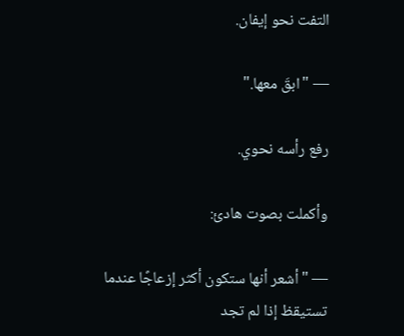التفت نحو إيفان.

— "ابقَ معها."

رفع رأسه نحوي.

وأكملت بصوت هادئ:

— "أشعر أنها ستكون أكثر إزعاجًا عندما تستيقظ إذا لم تجد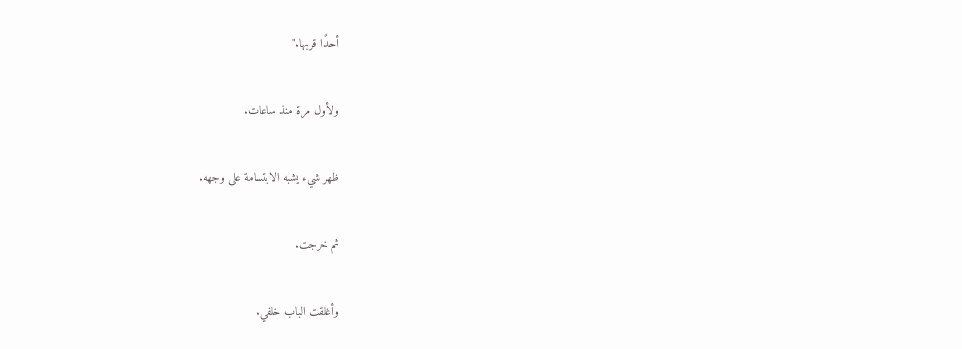أحدًا قربها."

ولأول مرة منذ ساعات.

ظهر شيء يشبه الابتسامة على وجهه.

ثم خرجت.

وأغلقت الباب خلفي.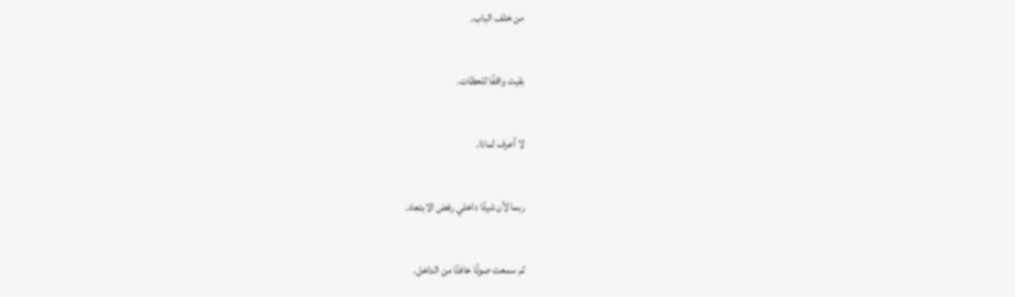من خلف الباب.

بقيت واقفًا للحظات.

لا أعرف لماذا.

ربما لأن شيئًا داخلي رفض الابتعاد.

ثم سمعت صوتًا خافتًا من الداخل.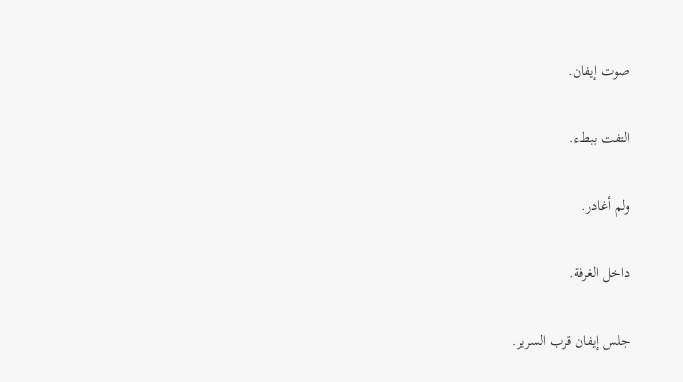صوت إيفان.

التفت ببطء.

ولم أغادر.

داخل الغرفة.

جلس إيفان قرب السرير.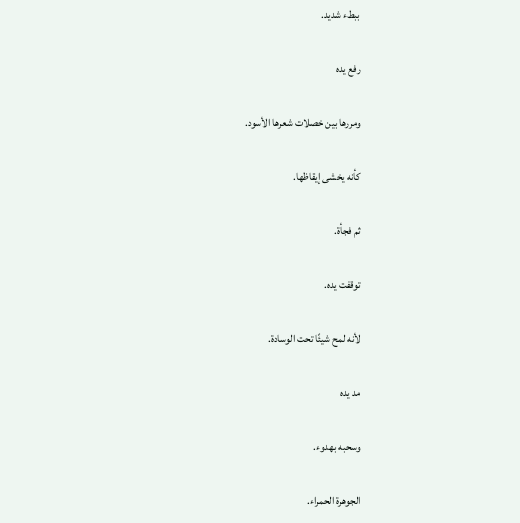ببطء شديد.

رفع يده

ومررها بين خصلات شعرها الأسود.

كأنه يخشى إيقاظها.

ثم فجأة.

توقفت يده.

لأنه لمح شيئًا تحت الوسادة.

مد يده

وسحبه بهدوء.

الجوهرة الحمراء.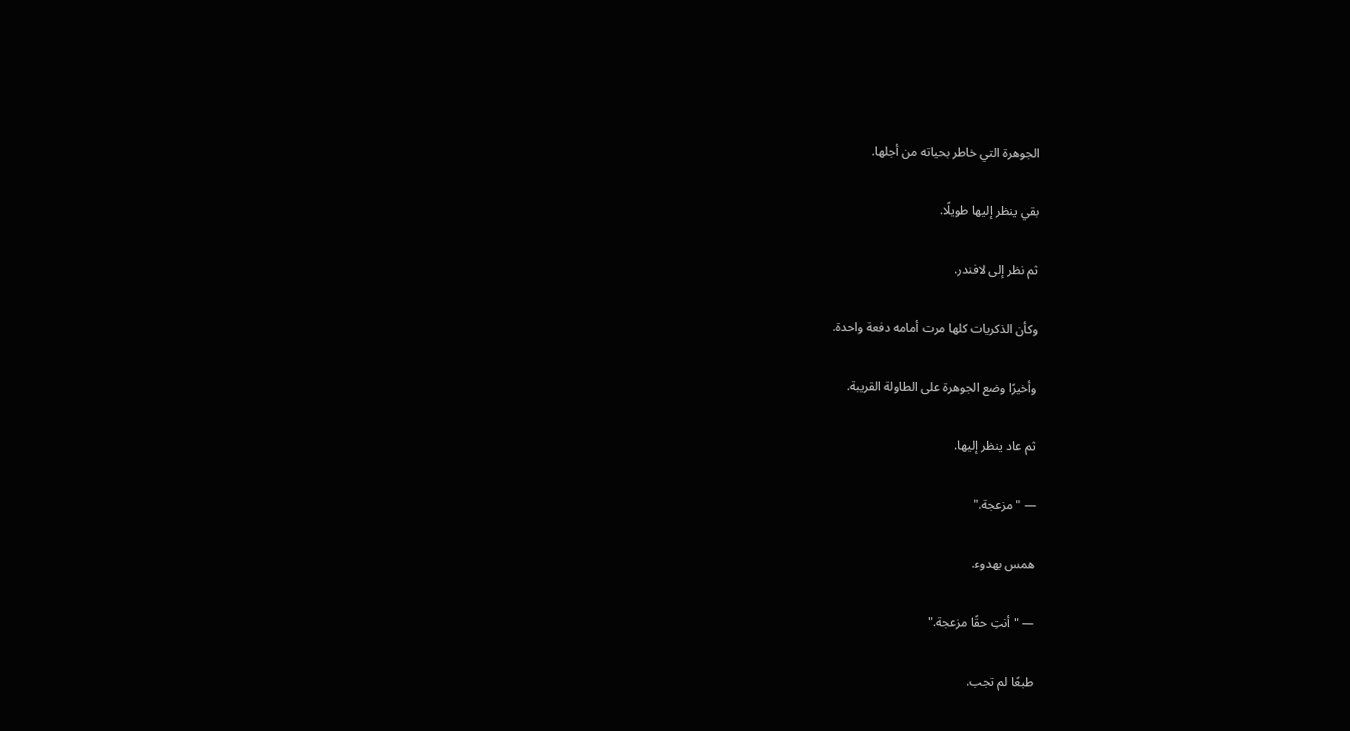الجوهرة التي خاطر بحياته من أجلها.

بقي ينظر إليها طويلًا.

ثم نظر إلى لافندر.

وكأن الذكريات كلها مرت أمامه دفعة واحدة.

وأخيرًا وضع الجوهرة على الطاولة القريبة.

ثم عاد ينظر إليها.

— "مزعجة."

همس بهدوء.

— "أنتِ حقًا مزعجة."

طبعًا لم تجب.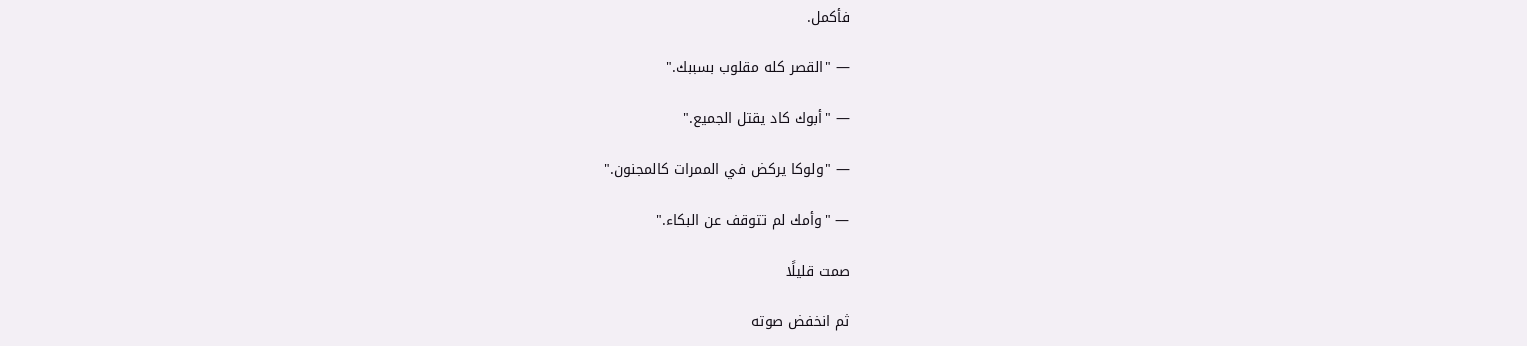فأكمل.

— "القصر كله مقلوب بسببك."

— "أبوك كاد يقتل الجميع."

— "ولوكا يركض في الممرات كالمجنون."

— "وأمك لم تتوقف عن البكاء."

صمت قليلًا

ثم انخفض صوته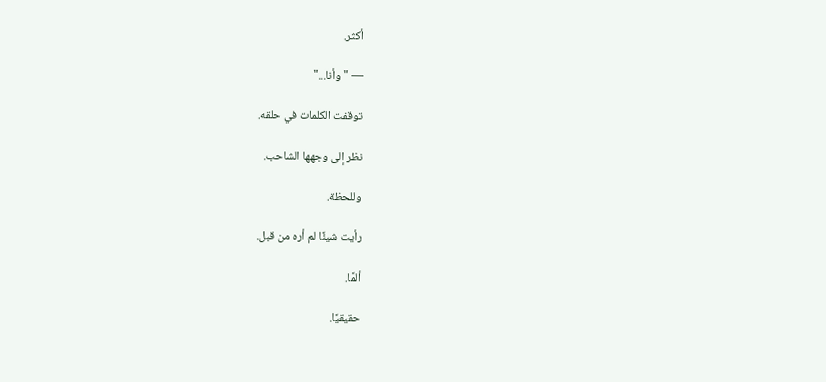أكثر.

— "وأنا..."

توقفت الكلمات في حلقه.

نظر إلى وجهها الشاحب.

وللحظة.

رأيت شيئًا لم أره من قبل.

ألمًا.

حقيقيًا.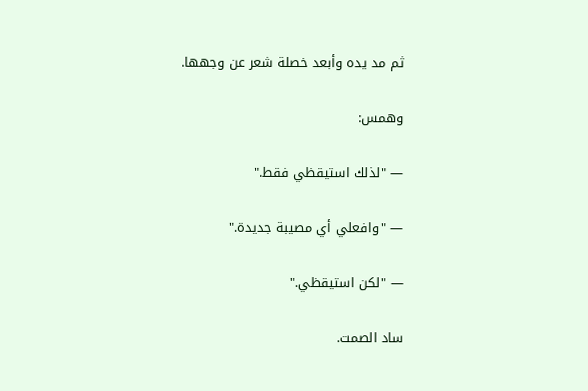ثم مد يده وأبعد خصلة شعر عن وجهها.

وهمس:

— "لذلك استيقظي فقط."

— "وافعلي أي مصيبة جديدة."

— "لكن استيقظي."

ساد الصمت.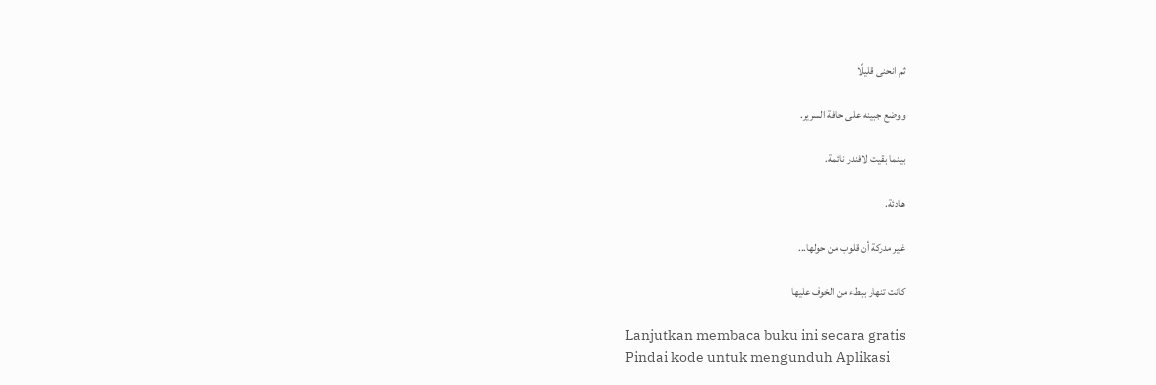ثم انحنى قليلًا

ووضع جبينه على حافة السرير.

بينما بقيت لافندر نائمة.

هادئة.

غير مدركة أن قلوب من حولها...

كانت تنهار ببطء من الخوف عليها

Lanjutkan membaca buku ini secara gratis
Pindai kode untuk mengunduh Aplikasi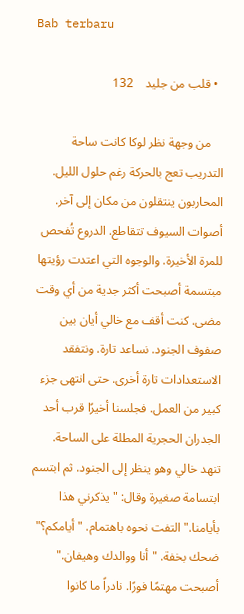Bab terbaru

  • قلب من جليد    132

    من وجهة نظر لوكا كانت ساحة التدريب تعج بالحركة رغم حلول الليل. المحاربون ينتقلون من مكان إلى آخر. أصوات السيوف تتقاطع. الدروع تُفحص للمرة الأخيرة. والوجوه التي اعتدت رؤيتها مبتسمة أصبحت أكثر جدية من أي وقت مضى. كنت أقف مع خالي أيان بين صفوف الجنود. نساعد تارة. ونتفقد الاستعدادات تارة أخرى. حتى انتهى جزء كبير من العمل. فجلسنا أخيرًا قرب أحد الجدران الحجرية المطلة على الساحة. تنهد خالي وهو ينظر إلى الجنود. ثم ابتسم ابتسامة صغيرة وقال: "يذكرني هذا بأيامنا." التفت نحوه باهتمام. "أيامكم؟" ضحك بخفة. "أنا ووالدك وهيفان." أصبحت مهتمًا فورًا. نادراً ما كانوا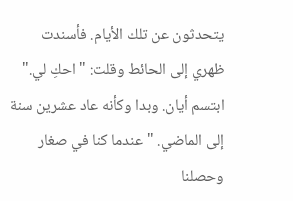يتحدثون عن تلك الأيام. فأسندت ظهري إلى الحائط وقلت: "احكِ لي." ابتسم أيان. وبدا وكأنه عاد عشرين سنة إلى الماضي. "عندما كنا في صغار وحصلنا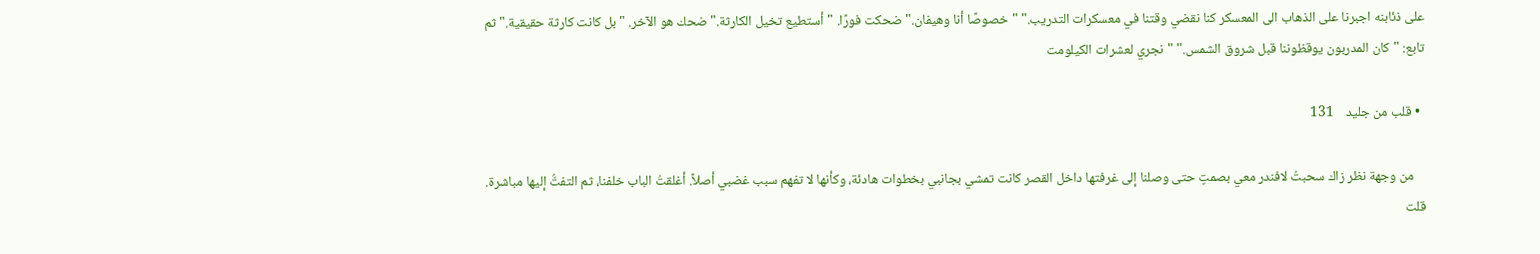على ذئابنه اجبرنا على الذهاب الى المعسكر كنا نقضي وقتنا في معسكرات التدريب." "خصوصًا أنا وهيفان." ضحكت فورًا. "أستطيع تخيل الكارثة." ضحك هو الآخر. "بل كانت كارثة حقيقية." ثم تابع: "كان المدربون يوقظوننا قبل شروق الشمس." "نجري لعشرات الكيلومت

  • قلب من جليد    131

    من وجهة نظر زاك سحبتُ لافندر معي بصمتٍ حتى وصلنا إلى غرفتها داخل القصر كانت تمشي بجانبي بخطوات هادئة، وكأنها لا تفهم سبب غضبي أصلاً. أغلقتُ الباب خلفنا، ثم التفتُّ إليها مباشرة. قلت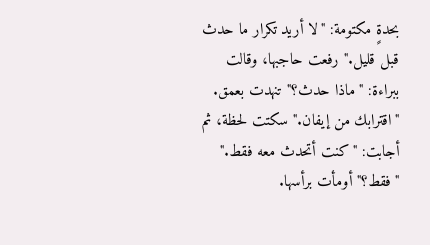بحدةٍ مكتومة: "لا أريد تكرار ما حدث قبل قليل." رفعت حاجبها، وقالت ببراءة: "ماذا حدث؟" تنهدت بعمق. "اقترابك من إيفان." سكتت لحظة، ثم أجابت: "كنت أتحدث معه فقط." "فقط؟" أومأت برأسها.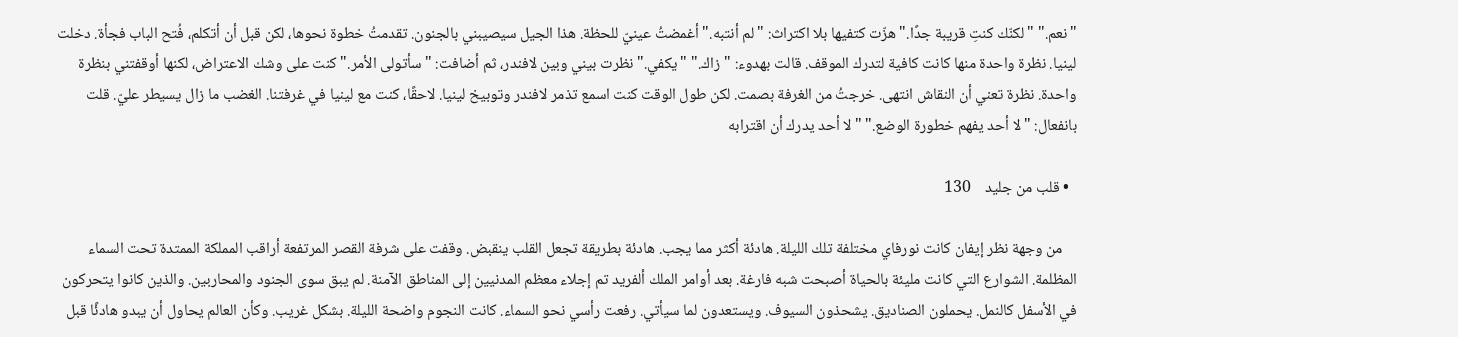"نعم." "لكنّك كنتِ قريبة جدًا." هزّت كتفيها بلا اكتراث: "لم أنتبه." أغمضتُ عينيّ للحظة. هذا الجيل سيصيبني بالجنون. تقدمتُ خطوة نحوها، لكن قبل أن أتكلم، فُتح الباب فجأة. دخلت لينيا. نظرة واحدة منها كانت كافية لتدرك الموقف. قالت بهدوء: "زاك." "يكفي." نظرت بيني وبين لافندر، ثم أضافت: "سأتولى الأمر." كنت على وشك الاعتراض، لكنها أوقفتني بنظرة واحدة. نظرة تعني أن النقاش انتهى. خرجتُ من الغرفة بصمت. لكن طول الوقت كنت اسمع تذمر لافندر وتوبيخ لينيا. لاحقًا، كنت مع لينيا في غرفتنا. الغضب ما زال يسيطر عليّ. قلت بانفعال: "لا أحد يفهم خطورة الوضع." "لا أحد يدرك أن اقترابه

  • قلب من جليد    130

    من وجهة نظر إيفان كانت نورفاي مختلفة تلك الليلة. هادئة أكثر مما يجب. هادئة بطريقة تجعل القلب ينقبض. وقفت على شرفة القصر المرتفعة أراقب المملكة الممتدة تحت السماء المظلمة. الشوارع التي كانت مليئة بالحياة أصبحت شبه فارغة. بعد أوامر الملك ألفريد تم إجلاء معظم المدنيين إلى المناطق الآمنة. لم يبق سوى الجنود والمحاربين. والذين كانوا يتحركون في الأسفل كالنمل. يحملون الصناديق. يشحذون السيوف. ويستعدون لما سيأتي. رفعت رأسي نحو السماء. كانت النجوم واضحة الليلة. بشكل غريب. وكأن العالم يحاول أن يبدو هادئًا قبل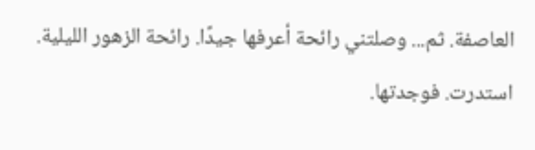العاصفة. ثم... وصلتني رائحة أعرفها جيدًا. رائحة الزهور الليلية. استدرت. فوجدتها.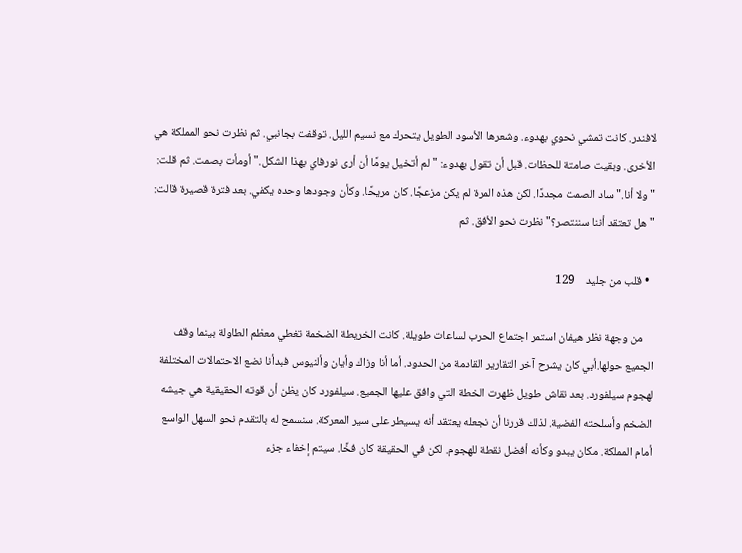لافندر. كانت تمشي نحوي بهدوء. وشعرها الأسود الطويل يتحرك مع نسيم الليل. توقفت بجانبي. ثم نظرت نحو المملكة هي الأخرى. وبقيت صامتة للحظات. قبل أن تقول بهدوء: "لم أتخيل يومًا أن أرى نورفاي بهذا الشكل." أومأت بصمت. ثم قلت: "ولا أنا." ساد الصمت مجددًا. لكن هذه المرة لم يكن مزعجًا. كان مريحًا. وكأن وجودها وحده يكفي. بعد فترة قصيرة قالت: "هل تعتقد أننا سننتصر؟" نظرت نحو الأفق. ثم

  • قلب من جليد    129

    من وجهة نظر هيفان استمر اجتماع الحرب لساعات طويلة. كانت الخريطة الضخمة تغطي معظم الطاولة بينما وقف الجميع حولها.أبي كان يشرح آخر التقارير القادمة من الحدود. أما أنا وزاك وأيان وألنيوس فبدأنا نضع الاحتمالات المختلفة لهجوم سيلفورد. بعد نقاش طويل ظهرت الخطة التي وافق عليها الجميع. سيلفورد كان يظن أن قوته الحقيقية هي جيشه الضخم وأسلحته الفضية. لذلك قررنا أن نجعله يعتقد أنه يسيطر على سير المعركة. سنسمح له بالتقدم نحو السهل الواسع أمام المملكة. مكان يبدو وكأنه أفضل نقطة للهجوم. لكن في الحقيقة كان فخًا. سيتم إخفاء جزء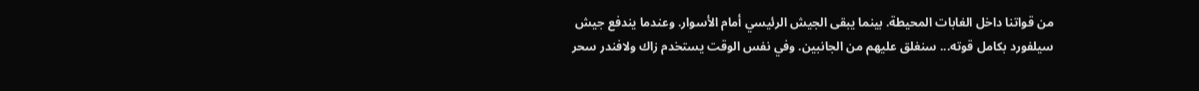من قواتنا داخل الغابات المحيطة. بينما يبقى الجيش الرئيسي أمام الأسوار. وعندما يندفع جيش سيلفورد بكامل قوته... سنغلق عليهم من الجانبين. وفي نفس الوقت يستخدم زاك ولافندر سحر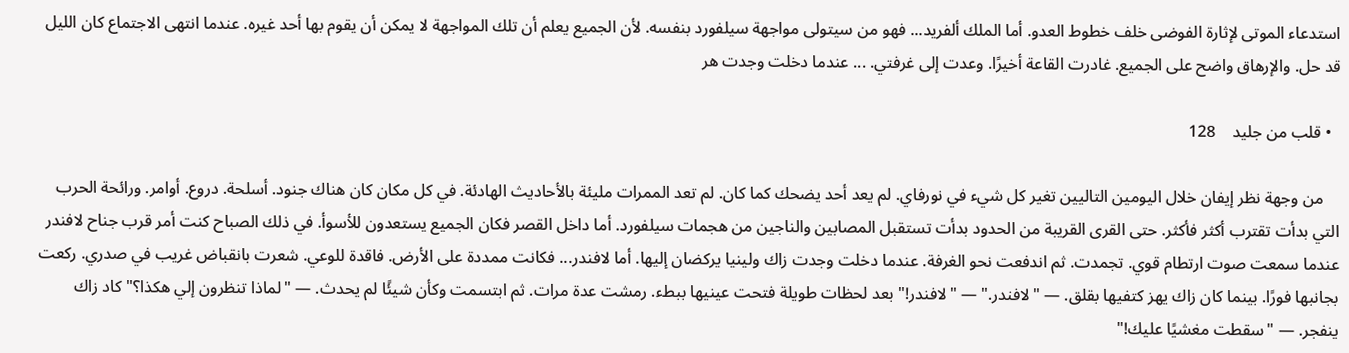استدعاء الموتى لإثارة الفوضى خلف خطوط العدو. أما الملك ألفريد... فهو من سيتولى مواجهة سيلفورد بنفسه. لأن الجميع يعلم أن تلك المواجهة لا يمكن أن يقوم بها أحد غيره. عندما انتهى الاجتماع كان الليل قد حل. والإرهاق واضح على الجميع. غادرت القاعة أخيرًا. وعدت إلى غرفتي. ... عندما دخلت وجدت هر

  • قلب من جليد    128

    من وجهة نظر إيفان خلال اليومين التاليين تغير كل شيء في نورفاي. لم يعد أحد يضحك كما كان. لم تعد الممرات مليئة بالأحاديث الهادئة. في كل مكان كان هناك جنود. أسلحة. دروع. أوامر. ورائحة الحرب التي بدأت تقترب أكثر فأكثر. حتى القرى القريبة من الحدود بدأت تستقبل المصابين والناجين من هجمات سيلفورد. أما داخل القصر فكان الجميع يستعدون للأسوأ. في ذلك الصباح كنت أمر قرب جناح لافندر عندما سمعت صوت ارتطام قوي. تجمدت. ثم اندفعت نحو الغرفة. عندما دخلت وجدت زاك ولينيا يركضان إليها. أما لافندر... فكانت ممددة على الأرض. فاقدة للوعي. شعرت بانقباض غريب في صدري. ركعت بجانبها فورًا. بينما كان زاك يهز كتفيها بقلق. — "لافندر." — "لافندر!" بعد لحظات طويلة فتحت عينيها ببطء. رمشت عدة مرات. ثم ابتسمت وكأن شيئًا لم يحدث. — "لماذا تنظرون إلي هكذا؟" كاد زاك ينفجر. — "سقطت مغشيًا عليك!"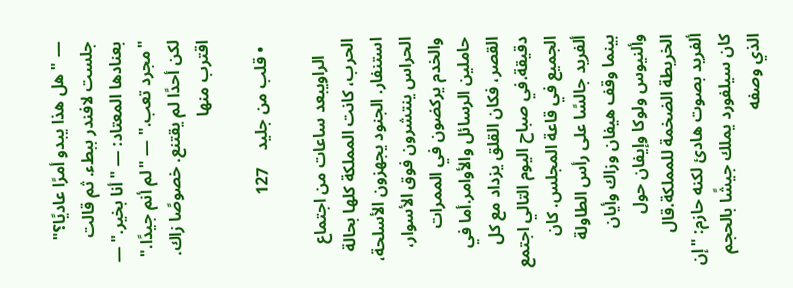— "هل هذا يبدو أمرًا عاديًا؟" جلست لافندر ببطء. ثم قالت بعنادها المعتاد: — "أنا بخير." — "مجرد تعب." — "لم أنم جيدًا." لكن أحدًا لم يقتنع. خصوصًا زاك. اقترب منها

  • قلب من جليد    127

    الراويبعد ساعات من اجتماع الحرب، كانت المملكة كلها بحالة استنفار. الجنود يجهزون الأسلحة، الحراس ينتشرون فوق الأسوار، والخدم يركضون في الممرات حاملين الرسائل والأوامر.أما في القصر، فكان القلق يزداد مع كل دقيقة.في صباح اليوم التالي اجتمع الجميع في قاعة المجلس. كان ألفريد جالسًا على رأس الطاولة بينما وقف هيفان وزاك وأيان وألنيوس ولوكا وإيفان حول الخريطة الضخمة للمملكة.قال ألفريد بصوت هادئ لكنه حازم: "إن كان سيلفورد يملك جيشًا بالحجم الذي وصفه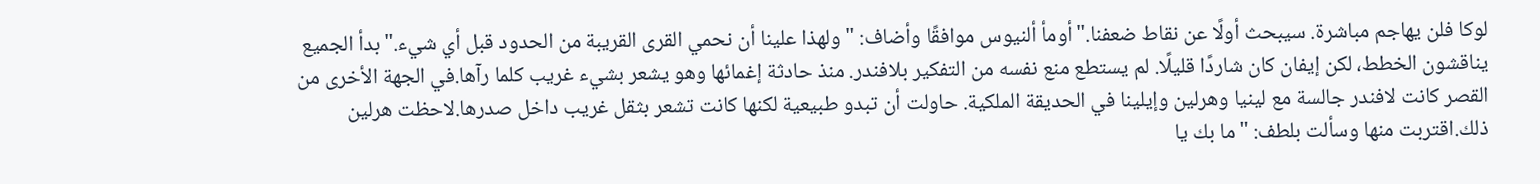لوكا فلن يهاجم مباشرة. سيبحث أولًا عن نقاط ضعفنا."أومأ ألنيوس موافقًا وأضاف: "ولهذا علينا أن نحمي القرى القريبة من الحدود قبل أي شيء."بدأ الجميع يناقشون الخطط، لكن إيفان كان شاردًا قليلًا. لم يستطع منع نفسه من التفكير بلافندر. منذ حادثة إغمائها وهو يشعر بشيء غريب كلما رآها.في الجهة الأخرى من القصر كانت لافندر جالسة مع لينيا وهرلين وإيلينا في الحديقة الملكية. حاولت أن تبدو طبيعية لكنها كانت تشعر بثقل غريب داخل صدرها.لاحظت هرلين ذلك.اقتربت منها وسألت بلطف: "ما بك يا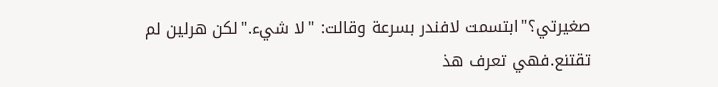صغيرتي؟"ابتسمت لافندر بسرعة وقالت: "لا شيء."لكن هرلين لم تقتنع.فهي تعرف هذ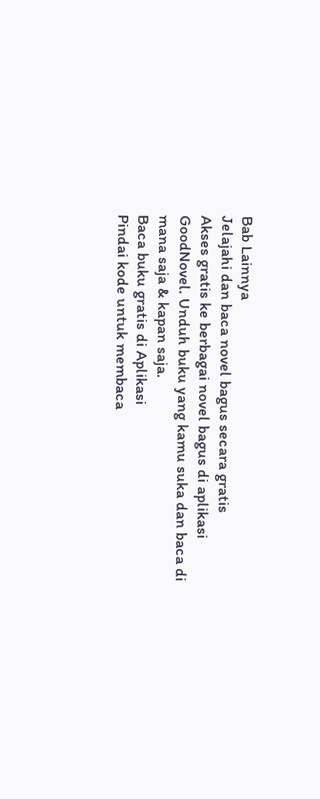Bab Lainnya
Jelajahi dan baca novel bagus secara gratis
Akses gratis ke berbagai novel bagus di aplikasi GoodNovel. Unduh buku yang kamu suka dan baca di mana saja & kapan saja.
Baca buku gratis di Aplikasi
Pindai kode untuk membaca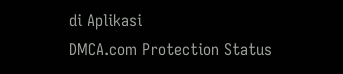di Aplikasi
DMCA.com Protection Status